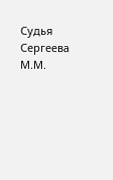Судья Сергеева М.М.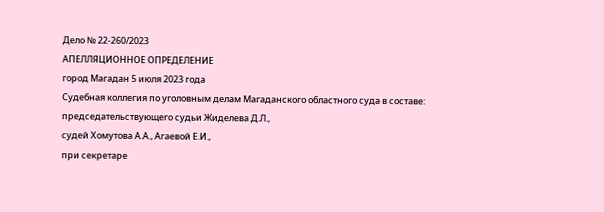Дело № 22-260/2023
АПЕЛЛЯЦИОННОЕ ОПРЕДЕЛЕНИЕ
город Магадан 5 июля 2023 года
Судебная коллегия по уголовным делам Магаданского областного суда в составе:
председательствующего судьи Жиделева Д.Л.,
судей Хомутова А.А., Агаевой Е.И.,
при секретаре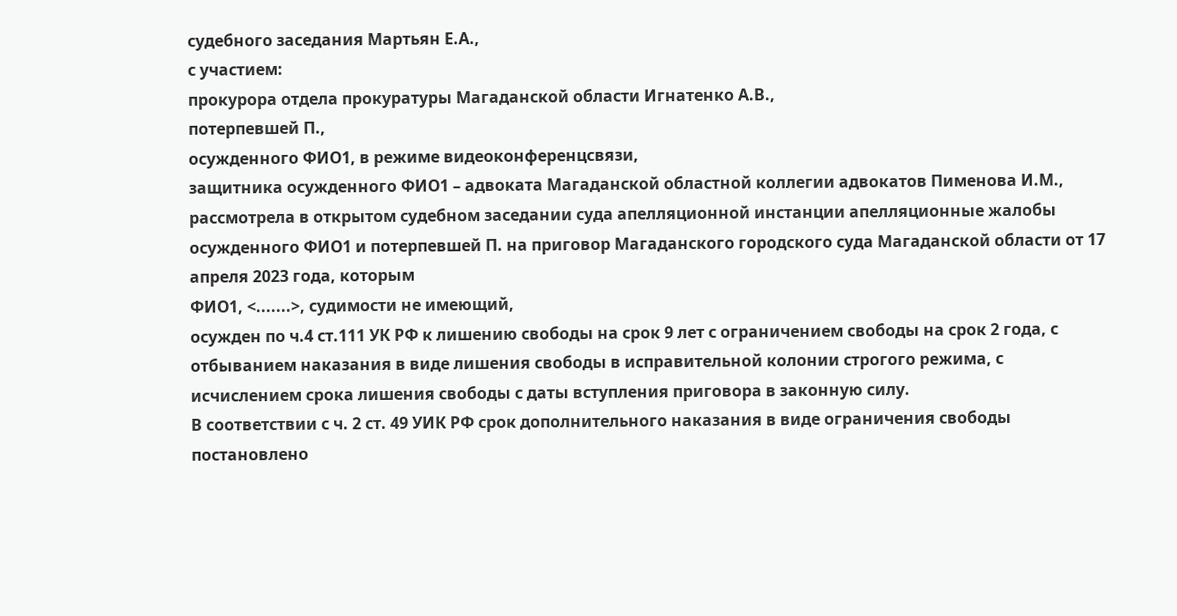судебного заседания Мартьян Е.А.,
с участием:
прокурора отдела прокуратуры Магаданской области Игнатенко А.В.,
потерпевшей П.,
осужденного ФИО1, в режиме видеоконференцсвязи,
защитника осужденного ФИО1 – адвоката Магаданской областной коллегии адвокатов Пименова И.М.,
рассмотрела в открытом судебном заседании суда апелляционной инстанции апелляционные жалобы осужденного ФИО1 и потерпевшей П. на приговор Магаданского городского суда Магаданской области от 17 апреля 2023 года, которым
ФИО1, <.......>, судимости не имеющий,
осужден по ч.4 ст.111 УК РФ к лишению свободы на срок 9 лет с ограничением свободы на срок 2 года, с отбыванием наказания в виде лишения свободы в исправительной колонии строгого режима, с исчислением срока лишения свободы с даты вступления приговора в законную силу.
В соответствии с ч. 2 ст. 49 УИК РФ срок дополнительного наказания в виде ограничения свободы постановлено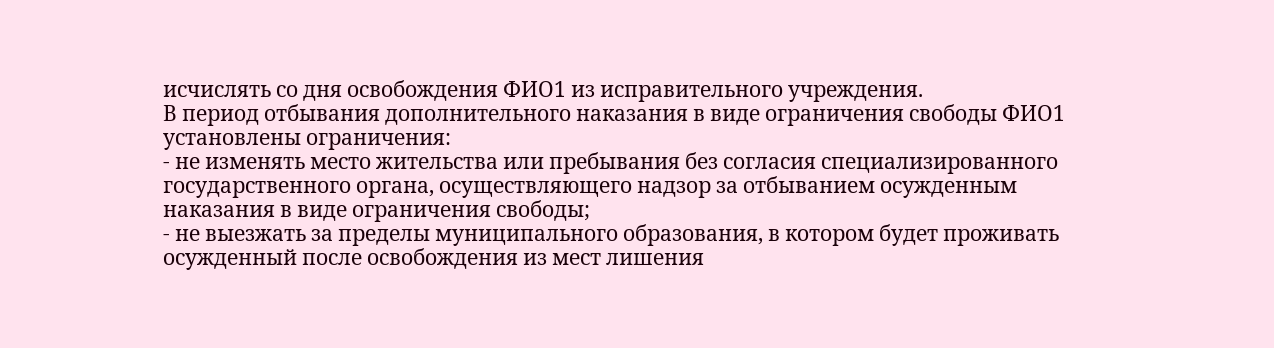исчислять со дня освобождения ФИО1 из исправительного учреждения.
В период отбывания дополнительного наказания в виде ограничения свободы ФИО1 установлены ограничения:
- не изменять место жительства или пребывания без согласия специализированного государственного органа, осуществляющего надзор за отбыванием осужденным наказания в виде ограничения свободы;
- не выезжать за пределы муниципального образования, в котором будет проживать осужденный после освобождения из мест лишения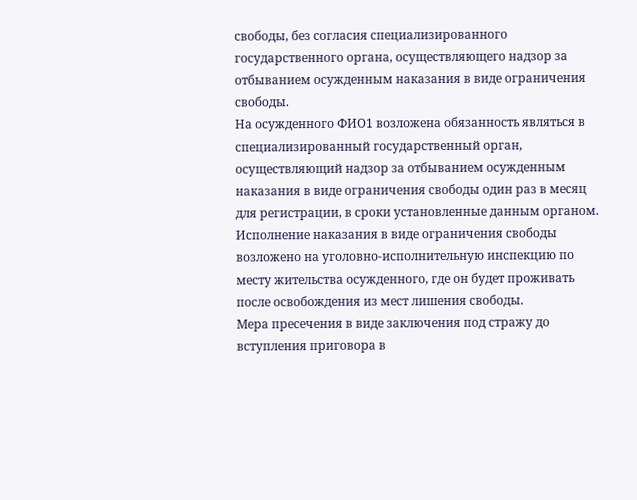свободы, без согласия специализированного государственного органа, осуществляющего надзор за отбыванием осужденным наказания в виде ограничения свободы.
На осужденного ФИО1 возложена обязанность являться в специализированный государственный орган, осуществляющий надзор за отбыванием осужденным наказания в виде ограничения свободы один раз в месяц для регистрации, в сроки установленные данным органом.
Исполнение наказания в виде ограничения свободы возложено на уголовно-исполнительную инспекцию по месту жительства осужденного, где он будет проживать после освобождения из мест лишения свободы.
Мера пресечения в виде заключения под стражу до вступления приговора в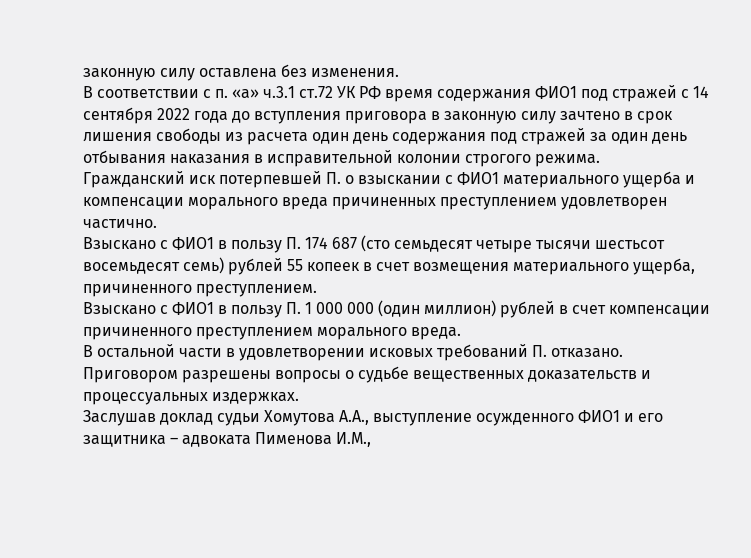законную силу оставлена без изменения.
В соответствии с п. «а» ч.3.1 ст.72 УК РФ время содержания ФИО1 под стражей с 14 сентября 2022 года до вступления приговора в законную силу зачтено в срок лишения свободы из расчета один день содержания под стражей за один день отбывания наказания в исправительной колонии строгого режима.
Гражданский иск потерпевшей П. о взыскании с ФИО1 материального ущерба и компенсации морального вреда причиненных преступлением удовлетворен частично.
Взыскано с ФИО1 в пользу П. 174 687 (сто семьдесят четыре тысячи шестьсот восемьдесят семь) рублей 55 копеек в счет возмещения материального ущерба, причиненного преступлением.
Взыскано с ФИО1 в пользу П. 1 000 000 (один миллион) рублей в счет компенсации причиненного преступлением морального вреда.
В остальной части в удовлетворении исковых требований П. отказано.
Приговором разрешены вопросы о судьбе вещественных доказательств и процессуальных издержках.
Заслушав доклад судьи Хомутова А.А., выступление осужденного ФИО1 и его защитника – адвоката Пименова И.М.,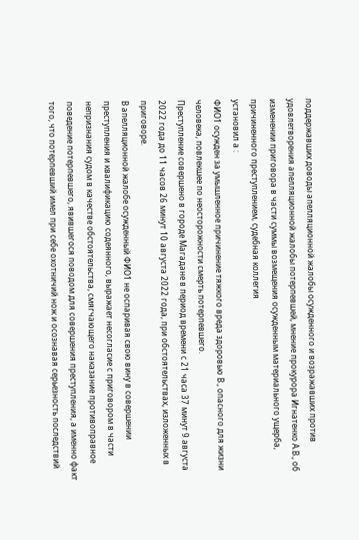поддержавших доводы апелляционной жалобы осужденного и возражавших против удовлетворения апелляционной жалобы потерпевшей, мнение прокурора Игнатенко А.В., об изменении приговора в части суммы возмещения осужденным материального ущерба, причиненного преступлением, судебная коллегия
установил а :
ФИО1 осужден за умышленное причинение тяжкого вреда здоровью В., опасного для жизни человека, повлекшее по неосторожности смерть потерпевшего.
Преступление совершено в городе Магадане в период времени с 21 часа 37 минут 9 августа 2022 года до 11 часов 26 минут 10 августа 2022 года, при обстоятельствах, изложенных в приговоре.
В апелляционной жалобе осужденный ФИО1 не оспаривая свою вину в совершении преступления и квалификацию содеянного, выражает несогласие с приговором в части непризнания судом в качестве обстоятельства, смягчающего наказание противоправное поведение потерпевшего, явившегося поводом для совершения преступления, а именно факт того, что потерпевший имел при себе охотничий нож и осознавая серьезность последствий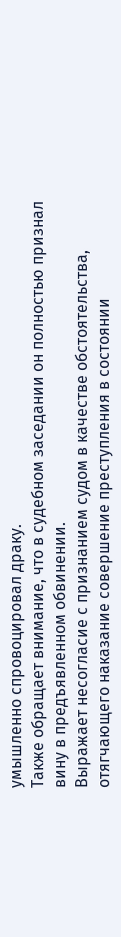умышленно спровоцировал драку.
Также обращает внимание, что в судебном заседании он полностью признал вину в предъявленном обвинении.
Выражает несогласие с признанием судом в качестве обстоятельства, отягчающего наказание совершение преступления в состоянии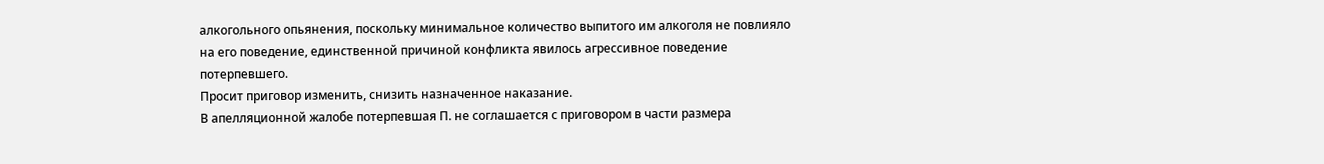алкогольного опьянения, поскольку минимальное количество выпитого им алкоголя не повлияло на его поведение, единственной причиной конфликта явилось агрессивное поведение потерпевшего.
Просит приговор изменить, снизить назначенное наказание.
В апелляционной жалобе потерпевшая П. не соглашается с приговором в части размера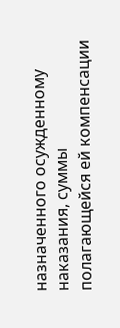назначенного осужденному наказания, суммы полагающейся ей компенсации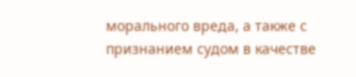морального вреда, а также с признанием судом в качестве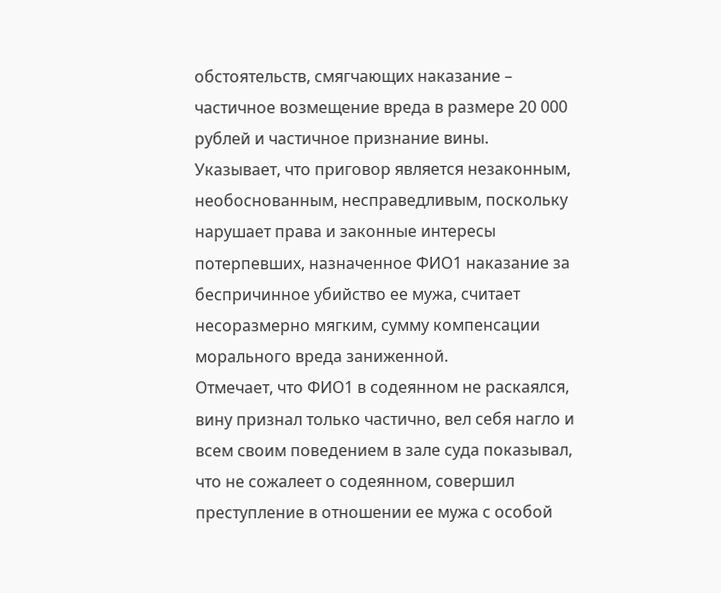обстоятельств, смягчающих наказание – частичное возмещение вреда в размере 20 000 рублей и частичное признание вины.
Указывает, что приговор является незаконным, необоснованным, несправедливым, поскольку нарушает права и законные интересы потерпевших, назначенное ФИО1 наказание за беспричинное убийство ее мужа, считает несоразмерно мягким, сумму компенсации морального вреда заниженной.
Отмечает, что ФИО1 в содеянном не раскаялся, вину признал только частично, вел себя нагло и всем своим поведением в зале суда показывал, что не сожалеет о содеянном, совершил преступление в отношении ее мужа с особой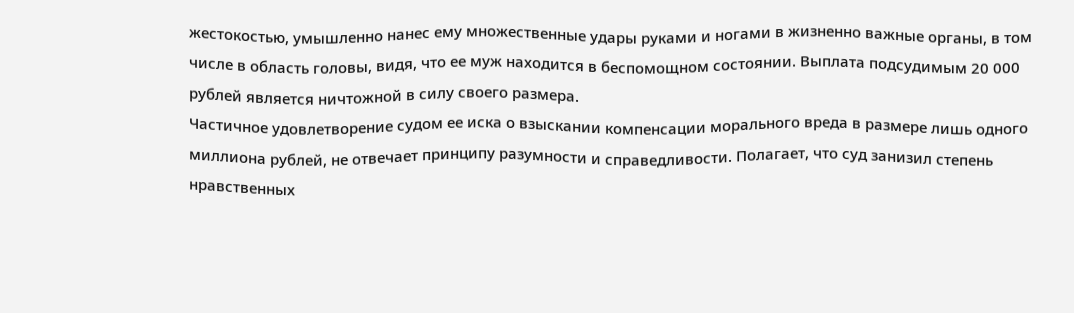жестокостью, умышленно нанес ему множественные удары руками и ногами в жизненно важные органы, в том числе в область головы, видя, что ее муж находится в беспомощном состоянии. Выплата подсудимым 20 000 рублей является ничтожной в силу своего размера.
Частичное удовлетворение судом ее иска о взыскании компенсации морального вреда в размере лишь одного миллиона рублей, не отвечает принципу разумности и справедливости. Полагает, что суд занизил степень нравственных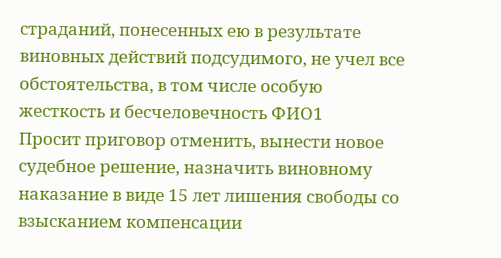страданий, понесенных ею в результате виновных действий подсудимого, не учел все обстоятельства, в том числе особую жесткость и бесчеловечность ФИО1
Просит приговор отменить, вынести новое судебное решение, назначить виновному наказание в виде 15 лет лишения свободы со взысканием компенсации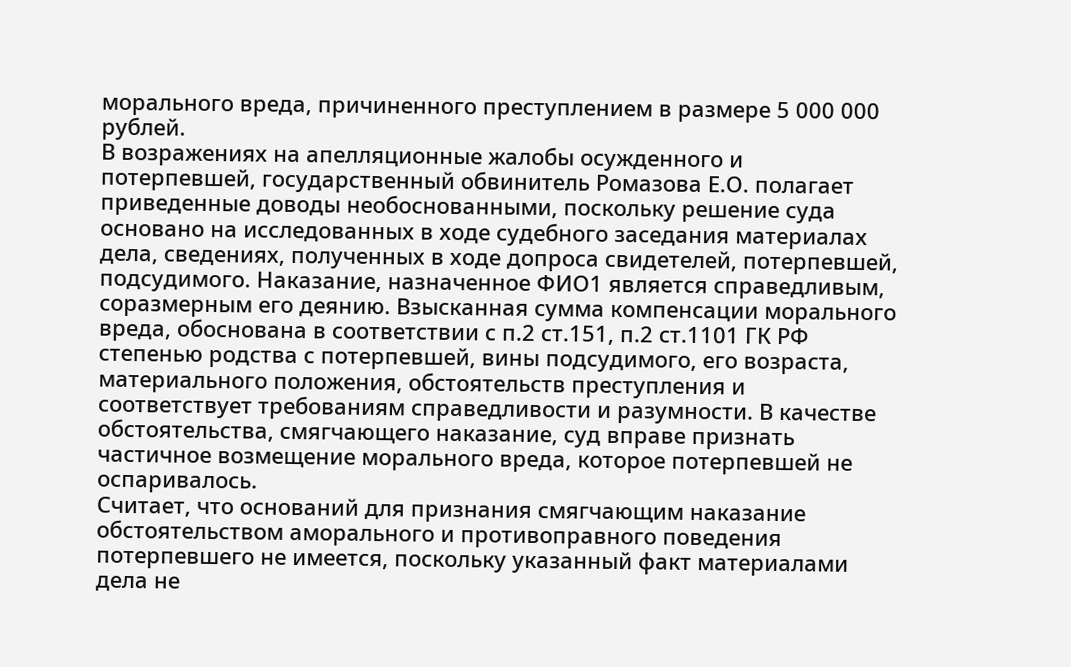морального вреда, причиненного преступлением в размере 5 000 000 рублей.
В возражениях на апелляционные жалобы осужденного и потерпевшей, государственный обвинитель Ромазова Е.О. полагает приведенные доводы необоснованными, поскольку решение суда основано на исследованных в ходе судебного заседания материалах дела, сведениях, полученных в ходе допроса свидетелей, потерпевшей, подсудимого. Наказание, назначенное ФИО1 является справедливым, соразмерным его деянию. Взысканная сумма компенсации морального вреда, обоснована в соответствии с п.2 ст.151, п.2 ст.1101 ГК РФ степенью родства с потерпевшей, вины подсудимого, его возраста, материального положения, обстоятельств преступления и соответствует требованиям справедливости и разумности. В качестве обстоятельства, смягчающего наказание, суд вправе признать частичное возмещение морального вреда, которое потерпевшей не оспаривалось.
Считает, что оснований для признания смягчающим наказание обстоятельством аморального и противоправного поведения потерпевшего не имеется, поскольку указанный факт материалами дела не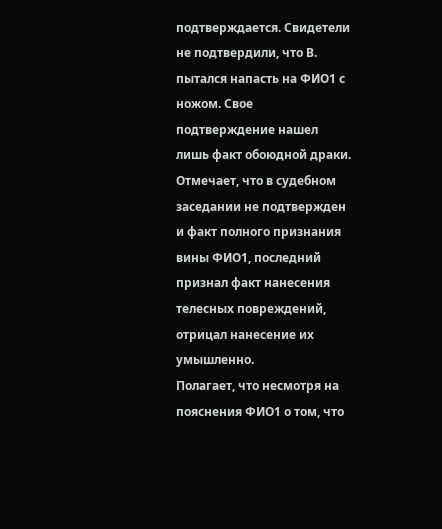подтверждается. Свидетели не подтвердили, что В. пытался напасть на ФИО1 с ножом. Свое подтверждение нашел лишь факт обоюдной драки.
Отмечает, что в судебном заседании не подтвержден и факт полного признания вины ФИО1, последний признал факт нанесения телесных повреждений, отрицал нанесение их умышленно.
Полагает, что несмотря на пояснения ФИО1 о том, что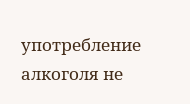употребление алкоголя не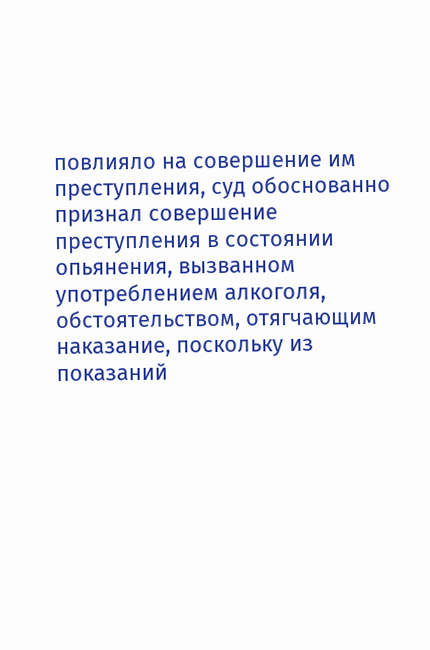повлияло на совершение им преступления, суд обоснованно признал совершение преступления в состоянии опьянения, вызванном употреблением алкоголя, обстоятельством, отягчающим наказание, поскольку из показаний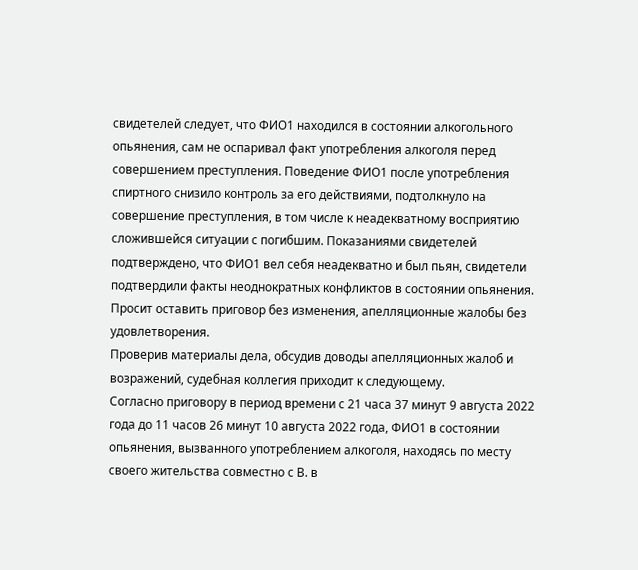свидетелей следует, что ФИО1 находился в состоянии алкогольного опьянения, сам не оспаривал факт употребления алкоголя перед совершением преступления. Поведение ФИО1 после употребления спиртного снизило контроль за его действиями, подтолкнуло на совершение преступления, в том числе к неадекватному восприятию сложившейся ситуации с погибшим. Показаниями свидетелей подтверждено, что ФИО1 вел себя неадекватно и был пьян, свидетели подтвердили факты неоднократных конфликтов в состоянии опьянения.
Просит оставить приговор без изменения, апелляционные жалобы без удовлетворения.
Проверив материалы дела, обсудив доводы апелляционных жалоб и возражений, судебная коллегия приходит к следующему.
Согласно приговору в период времени с 21 часа 37 минут 9 августа 2022 года до 11 часов 26 минут 10 августа 2022 года, ФИО1 в состоянии опьянения, вызванного употреблением алкоголя, находясь по месту своего жительства совместно с В. в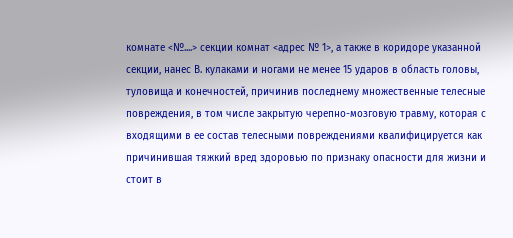комнате <№....> секции комнат <адрес № 1>, а также в коридоре указанной секции, нанес В. кулаками и ногами не менее 15 ударов в область головы, туловища и конечностей, причинив последнему множественные телесные повреждения, в том числе закрытую черепно-мозговую травму, которая с входящими в ее состав телесными повреждениями квалифицируется как причинившая тяжкий вред здоровью по признаку опасности для жизни и стоит в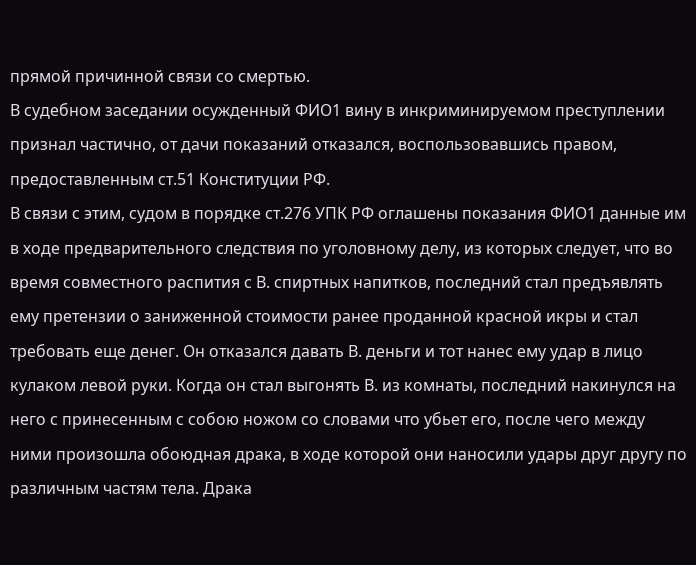прямой причинной связи со смертью.
В судебном заседании осужденный ФИО1 вину в инкриминируемом преступлении признал частично, от дачи показаний отказался, воспользовавшись правом, предоставленным ст.51 Конституции РФ.
В связи с этим, судом в порядке ст.276 УПК РФ оглашены показания ФИО1 данные им в ходе предварительного следствия по уголовному делу, из которых следует, что во время совместного распития с В. спиртных напитков, последний стал предъявлять ему претензии о заниженной стоимости ранее проданной красной икры и стал требовать еще денег. Он отказался давать В. деньги и тот нанес ему удар в лицо кулаком левой руки. Когда он стал выгонять В. из комнаты, последний накинулся на него с принесенным с собою ножом со словами что убьет его, после чего между ними произошла обоюдная драка, в ходе которой они наносили удары друг другу по различным частям тела. Драка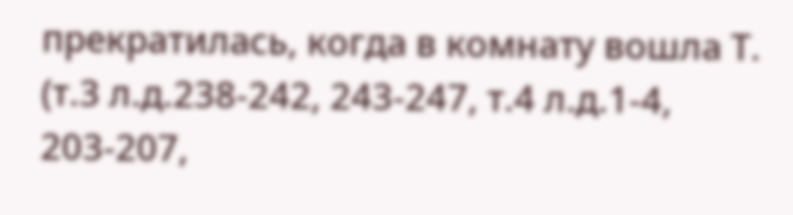прекратилась, когда в комнату вошла Т. (т.3 л.д.238-242, 243-247, т.4 л.д.1-4, 203-207,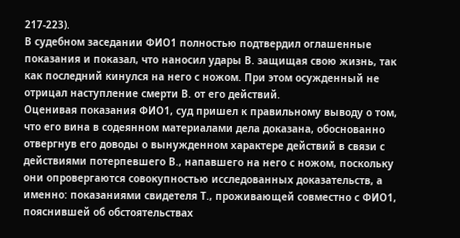217-223).
В судебном заседании ФИО1 полностью подтвердил оглашенные показания и показал, что наносил удары В. защищая свою жизнь, так как последний кинулся на него с ножом. При этом осужденный не отрицал наступление смерти В. от его действий.
Оценивая показания ФИО1, суд пришел к правильному выводу о том, что его вина в содеянном материалами дела доказана, обоснованно отвергнув его доводы о вынужденном характере действий в связи с действиями потерпевшего В., напавшего на него с ножом, поскольку они опровергаются совокупностью исследованных доказательств, а именно: показаниями свидетеля Т., проживающей совместно с ФИО1, пояснившей об обстоятельствах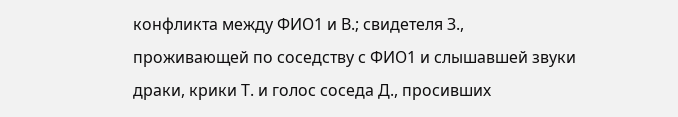конфликта между ФИО1 и В.; свидетеля З., проживающей по соседству с ФИО1 и слышавшей звуки драки, крики Т. и голос соседа Д., просивших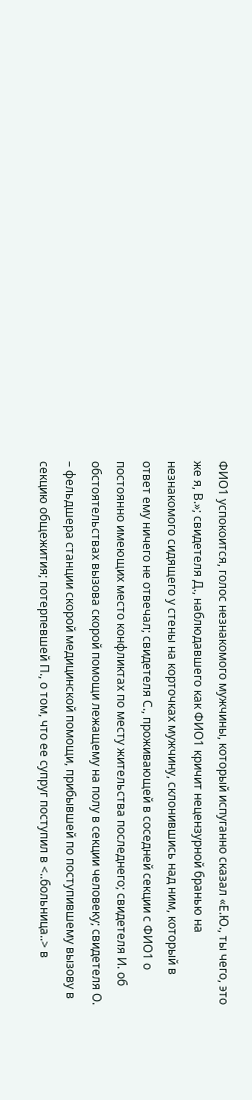ФИО1 успокоится, голос незнакомого мужчины, который испуганно сказал «Е.Ю., ты чего, это же я, В.»; свидетеля Д., наблюдавшего как ФИО1 кричит нецензурной бранью на незнакомого сидящего у стены на корточках мужчину, склонившись над ним, который в ответ ему ничего не отвечал; свидетеля С., проживающей в соседней секции с ФИО1 о постоянно имеющих место конфликтах по месту жительства последнего; свидетеля И. об обстоятельствах вызова скорой помощи лежащему на полу в секции человеку; свидетеля О. – фельдшера станции скорой медицинской помощи, прибывшей по поступившему вызову в секцию общежития; потерпевшей П., о том, что ее супруг поступил в <..больница..> в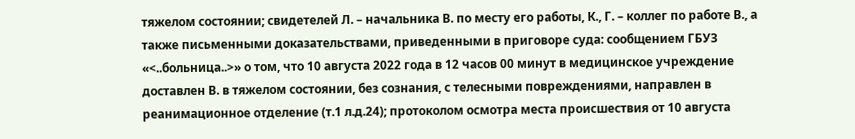тяжелом состоянии; свидетелей Л. – начальника В. по месту его работы, К., Г. – коллег по работе В., а также письменными доказательствами, приведенными в приговоре суда: сообщением ГБУЗ «<..больница..>» о том, что 10 августа 2022 года в 12 часов 00 минут в медицинское учреждение доставлен В. в тяжелом состоянии, без сознания, с телесными повреждениями, направлен в реанимационное отделение (т.1 л.д.24); протоколом осмотра места происшествия от 10 августа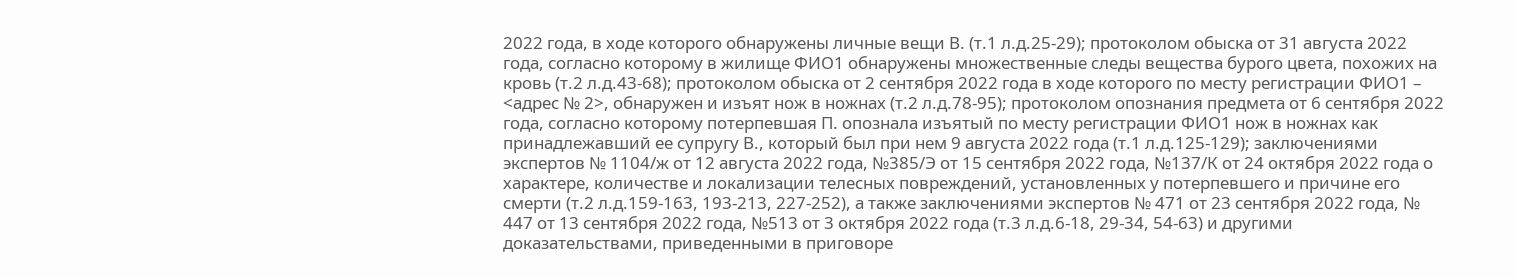2022 года, в ходе которого обнаружены личные вещи В. (т.1 л.д.25-29); протоколом обыска от 31 августа 2022 года, согласно которому в жилище ФИО1 обнаружены множественные следы вещества бурого цвета, похожих на кровь (т.2 л.д.43-68); протоколом обыска от 2 сентября 2022 года в ходе которого по месту регистрации ФИО1 – <адрес № 2>, обнаружен и изъят нож в ножнах (т.2 л.д.78-95); протоколом опознания предмета от 6 сентября 2022 года, согласно которому потерпевшая П. опознала изъятый по месту регистрации ФИО1 нож в ножнах как принадлежавший ее супругу В., который был при нем 9 августа 2022 года (т.1 л.д.125-129); заключениями экспертов № 1104/ж от 12 августа 2022 года, №385/Э от 15 сентября 2022 года, №137/К от 24 октября 2022 года о характере, количестве и локализации телесных повреждений, установленных у потерпевшего и причине его смерти (т.2 л.д.159-163, 193-213, 227-252), а также заключениями экспертов № 471 от 23 сентября 2022 года, № 447 от 13 сентября 2022 года, №513 от 3 октября 2022 года (т.3 л.д.6-18, 29-34, 54-63) и другими доказательствами, приведенными в приговоре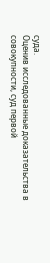суда.
Оценив исследованные доказательства в совокупности, суд первой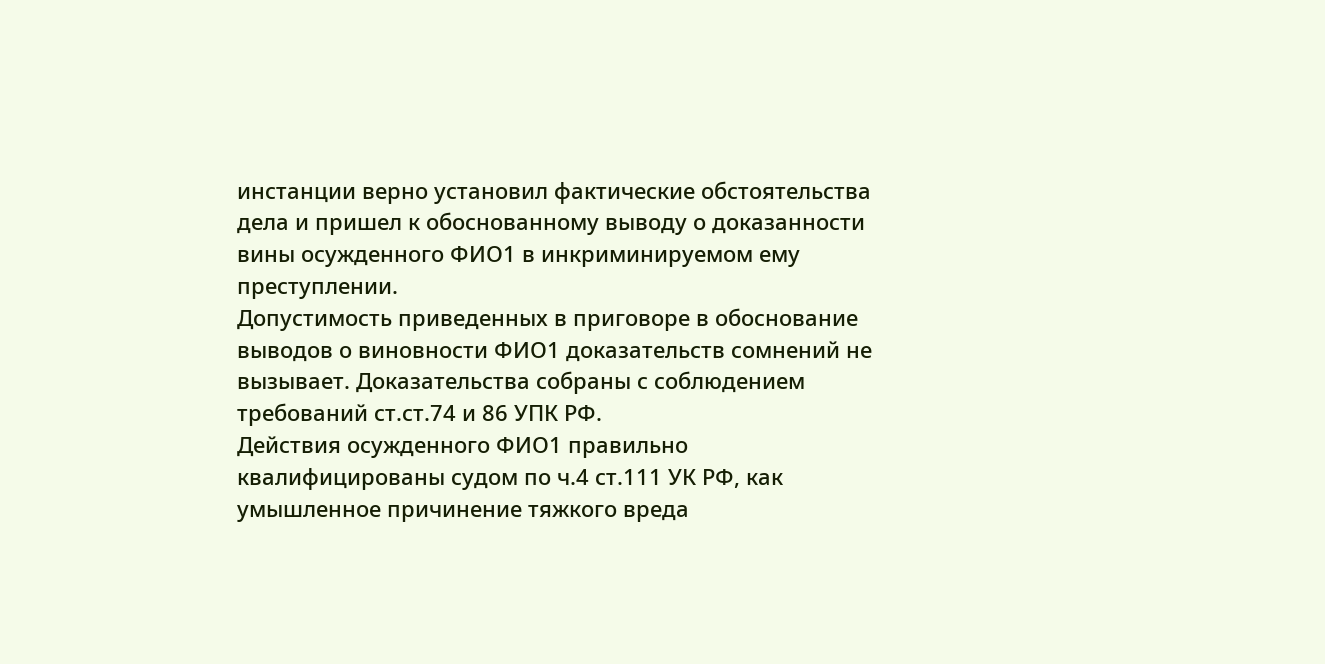инстанции верно установил фактические обстоятельства дела и пришел к обоснованному выводу о доказанности вины осужденного ФИО1 в инкриминируемом ему преступлении.
Допустимость приведенных в приговоре в обоснование выводов о виновности ФИО1 доказательств сомнений не вызывает. Доказательства собраны с соблюдением требований ст.ст.74 и 86 УПК РФ.
Действия осужденного ФИО1 правильно квалифицированы судом по ч.4 ст.111 УК РФ, как умышленное причинение тяжкого вреда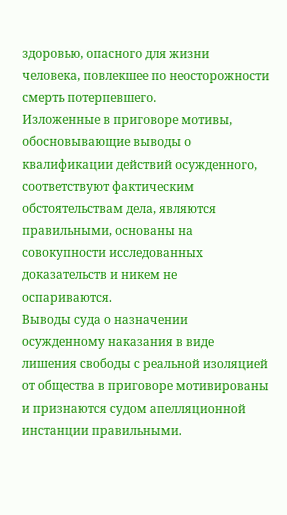здоровью, опасного для жизни человека, повлекшее по неосторожности смерть потерпевшего.
Изложенные в приговоре мотивы, обосновывающие выводы о квалификации действий осужденного, соответствуют фактическим обстоятельствам дела, являются правильными, основаны на совокупности исследованных доказательств и никем не оспариваются.
Выводы суда о назначении осужденному наказания в виде лишения свободы с реальной изоляцией от общества в приговоре мотивированы и признаются судом апелляционной инстанции правильными.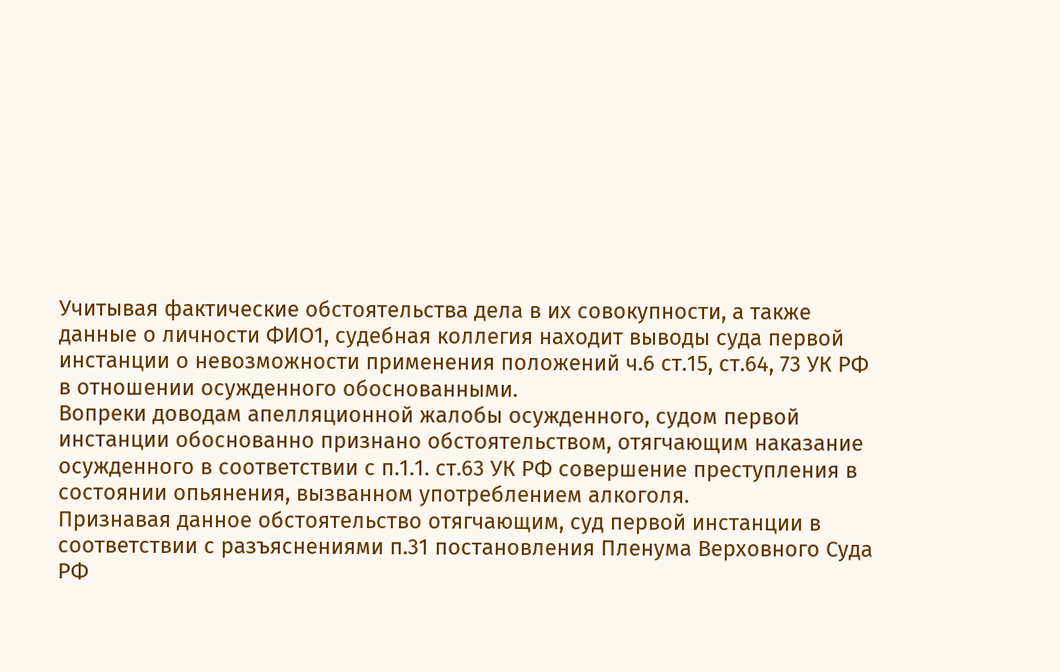Учитывая фактические обстоятельства дела в их совокупности, а также данные о личности ФИО1, судебная коллегия находит выводы суда первой инстанции о невозможности применения положений ч.6 ст.15, ст.64, 73 УК РФ в отношении осужденного обоснованными.
Вопреки доводам апелляционной жалобы осужденного, судом первой инстанции обоснованно признано обстоятельством, отягчающим наказание осужденного в соответствии с п.1.1. ст.63 УК РФ совершение преступления в состоянии опьянения, вызванном употреблением алкоголя.
Признавая данное обстоятельство отягчающим, суд первой инстанции в соответствии с разъяснениями п.31 постановления Пленума Верховного Суда РФ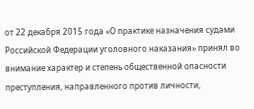от 22 декабря 2015 года «О практике назначения судами Российской Федерации уголовного наказания» принял во внимание характер и степень общественной опасности преступления, направленного против личности,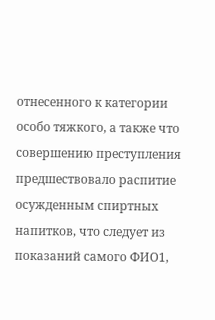отнесенного к категории особо тяжкого, а также что совершению преступления предшествовало распитие осужденным спиртных напитков, что следует из показаний самого ФИО1,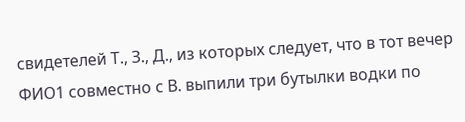свидетелей Т., З., Д., из которых следует, что в тот вечер ФИО1 совместно с В. выпили три бутылки водки по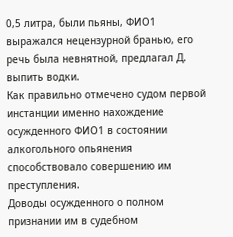0,5 литра, были пьяны, ФИО1 выражался нецензурной бранью, его речь была невнятной, предлагал Д. выпить водки.
Как правильно отмечено судом первой инстанции именно нахождение осужденного ФИО1 в состоянии алкогольного опьянения способствовало совершению им преступления.
Доводы осужденного о полном признании им в судебном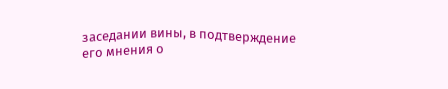заседании вины, в подтверждение его мнения о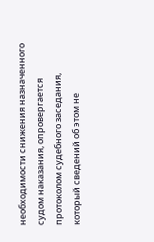необходимости снижения назначенного судом наказания, опровергается протоколом судебного заседания, который сведений об этом не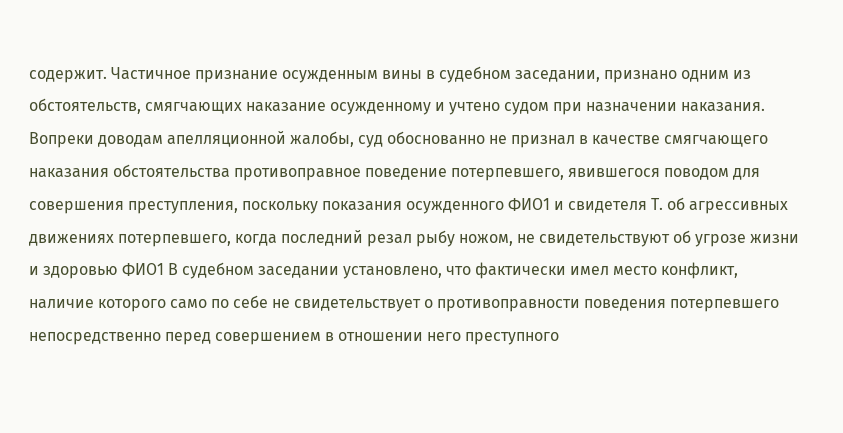содержит. Частичное признание осужденным вины в судебном заседании, признано одним из обстоятельств, смягчающих наказание осужденному и учтено судом при назначении наказания.
Вопреки доводам апелляционной жалобы, суд обоснованно не признал в качестве смягчающего наказания обстоятельства противоправное поведение потерпевшего, явившегося поводом для совершения преступления, поскольку показания осужденного ФИО1 и свидетеля Т. об агрессивных движениях потерпевшего, когда последний резал рыбу ножом, не свидетельствуют об угрозе жизни и здоровью ФИО1 В судебном заседании установлено, что фактически имел место конфликт, наличие которого само по себе не свидетельствует о противоправности поведения потерпевшего непосредственно перед совершением в отношении него преступного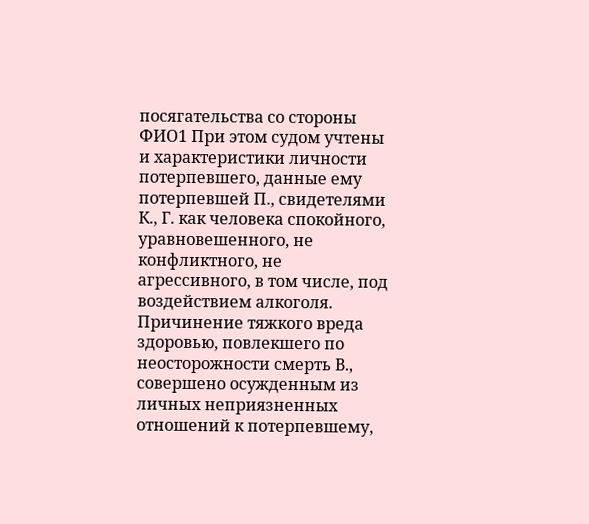посягательства со стороны ФИО1 При этом судом учтены и характеристики личности потерпевшего, данные ему потерпевшей П., свидетелями К., Г. как человека спокойного, уравновешенного, не конфликтного, не агрессивного, в том числе, под воздействием алкоголя. Причинение тяжкого вреда здоровью, повлекшего по неосторожности смерть В., совершено осужденным из личных неприязненных отношений к потерпевшему,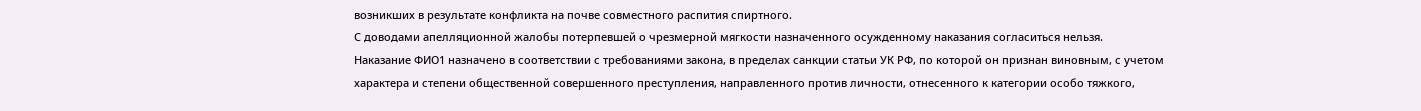возникших в результате конфликта на почве совместного распития спиртного.
С доводами апелляционной жалобы потерпевшей о чрезмерной мягкости назначенного осужденному наказания согласиться нельзя.
Наказание ФИО1 назначено в соответствии с требованиями закона, в пределах санкции статьи УК РФ, по которой он признан виновным, с учетом характера и степени общественной совершенного преступления, направленного против личности, отнесенного к категории особо тяжкого,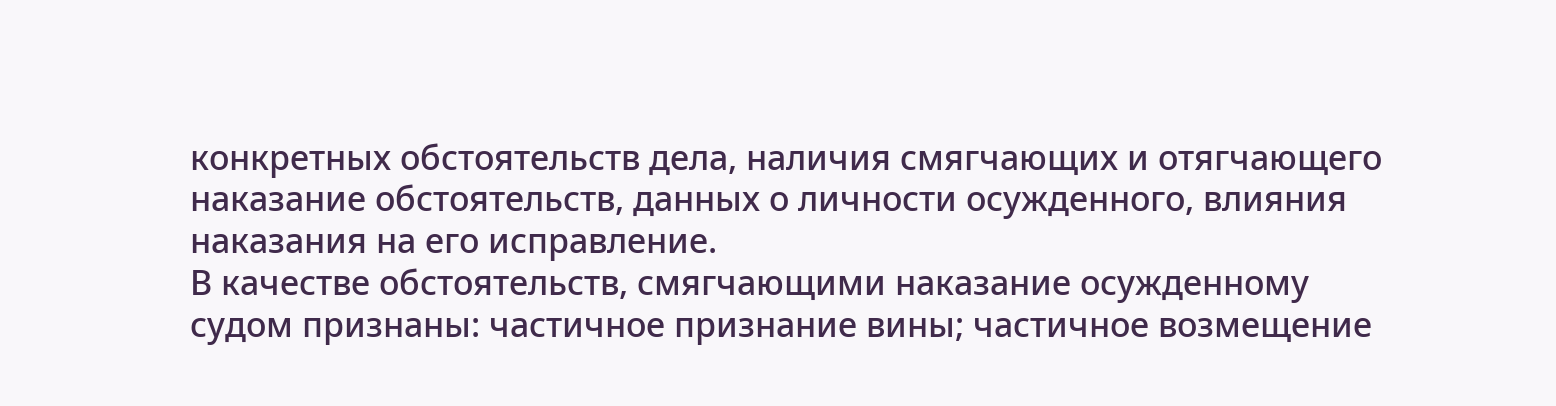конкретных обстоятельств дела, наличия смягчающих и отягчающего наказание обстоятельств, данных о личности осужденного, влияния наказания на его исправление.
В качестве обстоятельств, смягчающими наказание осужденному судом признаны: частичное признание вины; частичное возмещение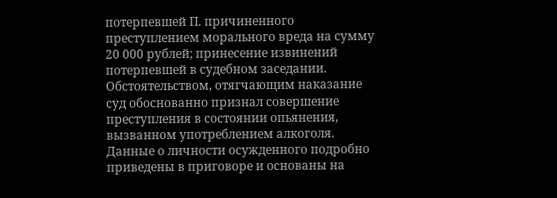потерпевшей П. причиненного преступлением морального вреда на сумму 20 000 рублей; принесение извинений потерпевшей в судебном заседании.
Обстоятельством, отягчающим наказание суд обоснованно признал совершение преступления в состоянии опьянения, вызванном употреблением алкоголя.
Данные о личности осужденного подробно приведены в приговоре и основаны на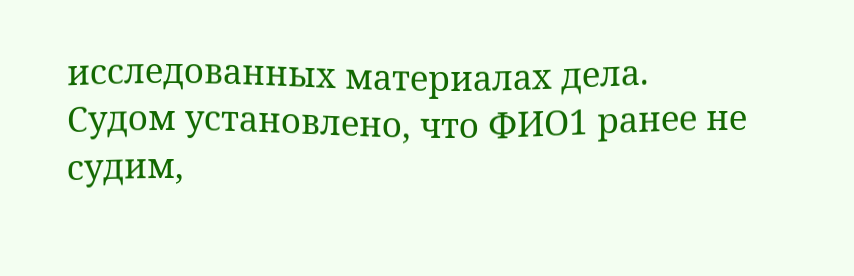исследованных материалах дела.
Судом установлено, что ФИО1 ранее не судим,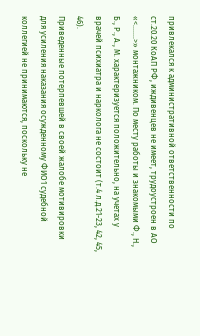привлекался к административной ответственности по ст.20.20 КоАП РФ, иждивенцев не имеет, трудоустроен в АО «<.......>» монтажником. По месту работы и знакомыми Ф., Н., Б., Р., А., М. характеризуется положительно, на учетах у врачей психиатра и нарколога не состоит (т.4 л.д.21-23, 42, 45, 46).
Приведенные потерпевшей в своей жалобе мотивировки для усиления наказания осужденному ФИО1 судебной коллегией не принимаются, поскольку не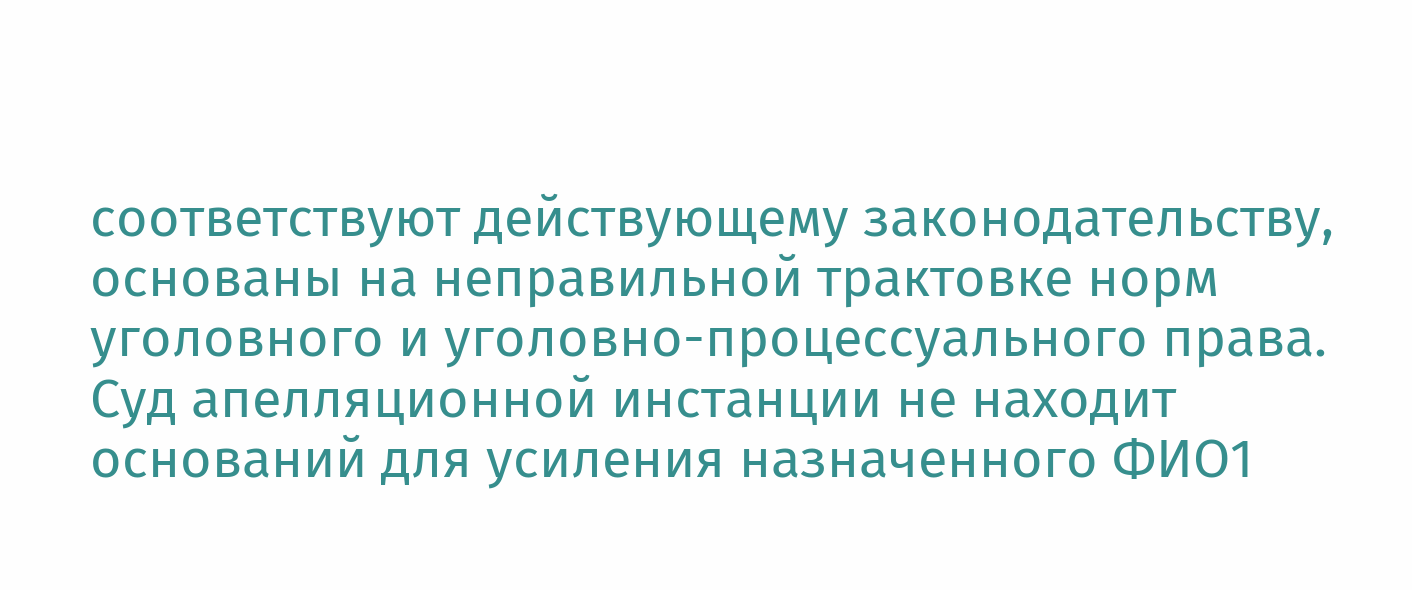соответствуют действующему законодательству, основаны на неправильной трактовке норм уголовного и уголовно-процессуального права.
Суд апелляционной инстанции не находит оснований для усиления назначенного ФИО1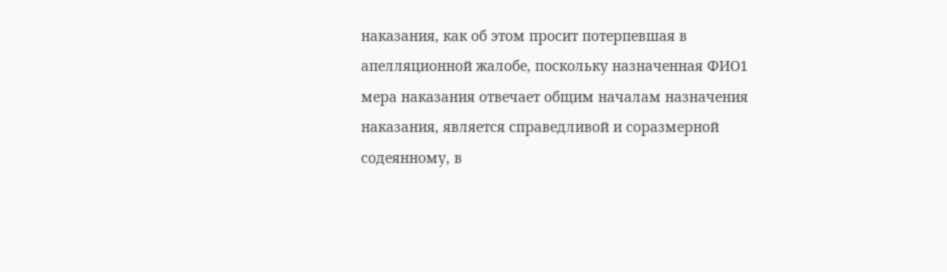наказания, как об этом просит потерпевшая в апелляционной жалобе, поскольку назначенная ФИО1 мера наказания отвечает общим началам назначения наказания, является справедливой и соразмерной содеянному, в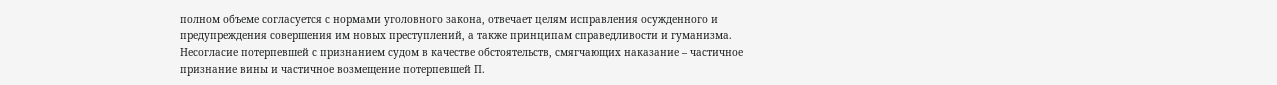полном объеме согласуется с нормами уголовного закона, отвечает целям исправления осужденного и предупреждения совершения им новых преступлений, а также принципам справедливости и гуманизма.
Несогласие потерпевшей с признанием судом в качестве обстоятельств, смягчающих наказание – частичное признание вины и частичное возмещение потерпевшей П.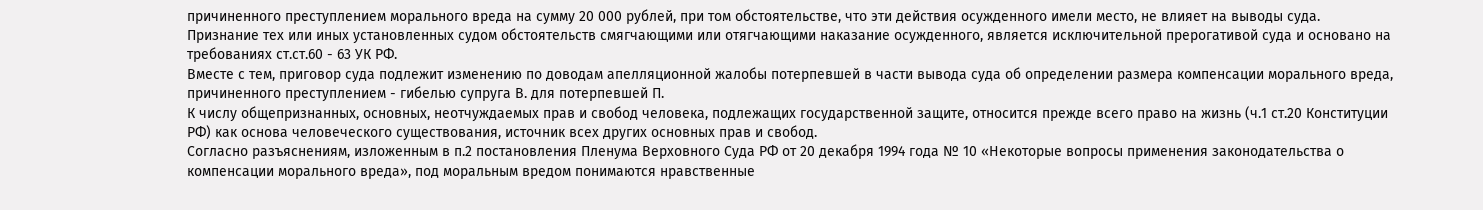причиненного преступлением морального вреда на сумму 20 000 рублей, при том обстоятельстве, что эти действия осужденного имели место, не влияет на выводы суда. Признание тех или иных установленных судом обстоятельств смягчающими или отягчающими наказание осужденного, является исключительной прерогативой суда и основано на требованиях ст.ст.60 - 63 УК РФ.
Вместе с тем, приговор суда подлежит изменению по доводам апелляционной жалобы потерпевшей в части вывода суда об определении размера компенсации морального вреда, причиненного преступлением - гибелью супруга В. для потерпевшей П.
К числу общепризнанных, основных, неотчуждаемых прав и свобод человека, подлежащих государственной защите, относится прежде всего право на жизнь (ч.1 ст.20 Конституции РФ) как основа человеческого существования, источник всех других основных прав и свобод.
Согласно разъяснениям, изложенным в п.2 постановления Пленума Верховного Суда РФ от 20 декабря 1994 года № 10 «Некоторые вопросы применения законодательства о компенсации морального вреда», под моральным вредом понимаются нравственные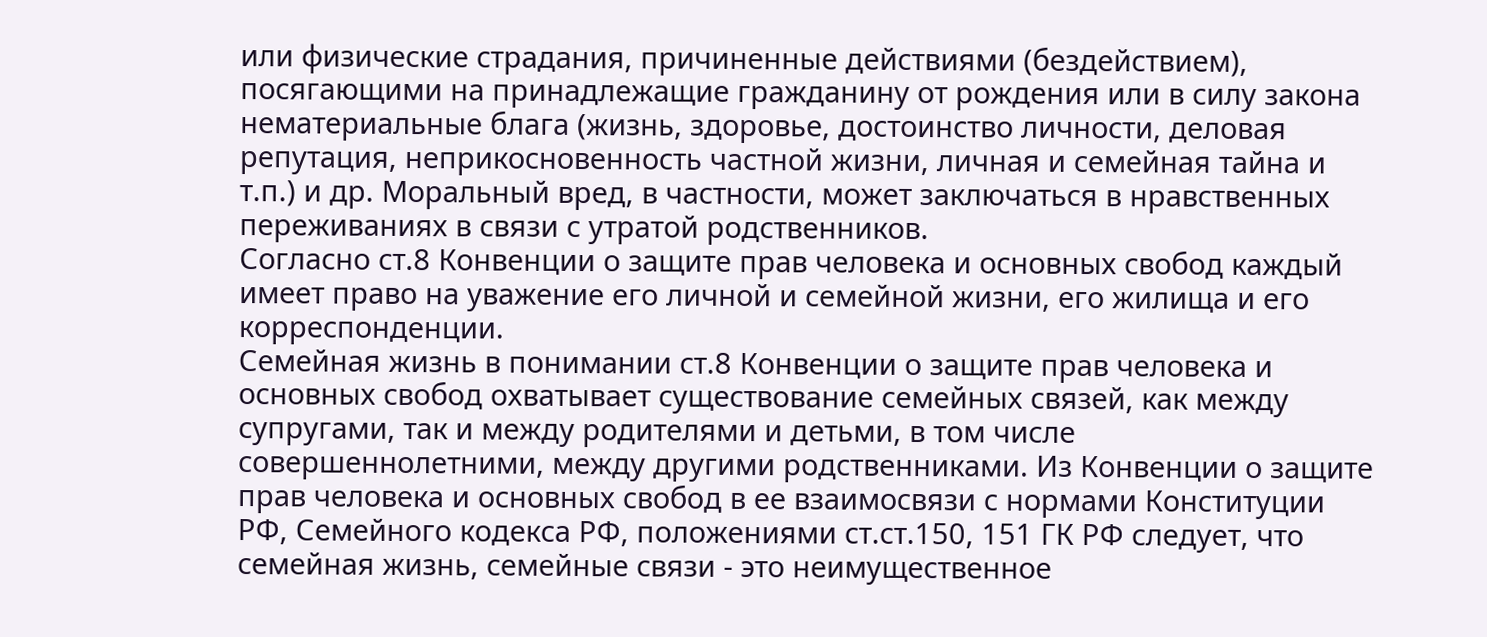или физические страдания, причиненные действиями (бездействием), посягающими на принадлежащие гражданину от рождения или в силу закона нематериальные блага (жизнь, здоровье, достоинство личности, деловая репутация, неприкосновенность частной жизни, личная и семейная тайна и т.п.) и др. Моральный вред, в частности, может заключаться в нравственных переживаниях в связи с утратой родственников.
Согласно ст.8 Конвенции о защите прав человека и основных свобод каждый имеет право на уважение его личной и семейной жизни, его жилища и его корреспонденции.
Семейная жизнь в понимании ст.8 Конвенции о защите прав человека и основных свобод охватывает существование семейных связей, как между супругами, так и между родителями и детьми, в том числе совершеннолетними, между другими родственниками. Из Конвенции о защите прав человека и основных свобод в ее взаимосвязи с нормами Конституции РФ, Семейного кодекса РФ, положениями ст.ст.150, 151 ГК РФ следует, что семейная жизнь, семейные связи - это неимущественное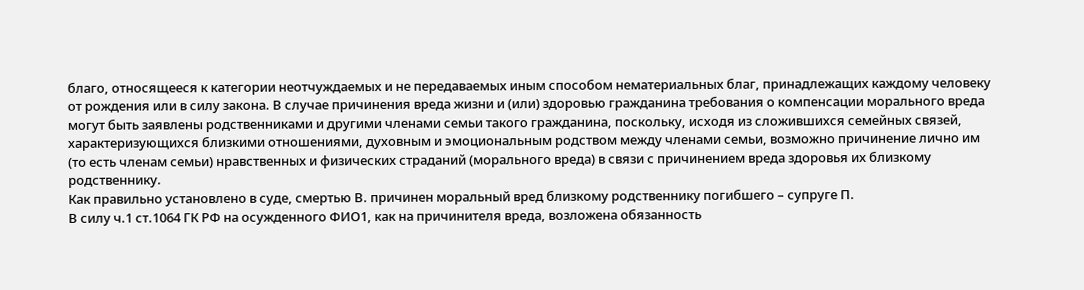благо, относящееся к категории неотчуждаемых и не передаваемых иным способом нематериальных благ, принадлежащих каждому человеку от рождения или в силу закона. В случае причинения вреда жизни и (или) здоровью гражданина требования о компенсации морального вреда могут быть заявлены родственниками и другими членами семьи такого гражданина, поскольку, исходя из сложившихся семейных связей, характеризующихся близкими отношениями, духовным и эмоциональным родством между членами семьи, возможно причинение лично им (то есть членам семьи) нравственных и физических страданий (морального вреда) в связи с причинением вреда здоровья их близкому родственнику.
Как правильно установлено в суде, смертью В. причинен моральный вред близкому родственнику погибшего – супруге П.
В силу ч.1 ст.1064 ГК РФ на осужденного ФИО1, как на причинителя вреда, возложена обязанность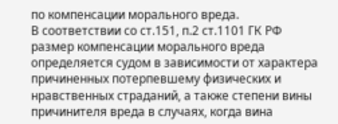по компенсации морального вреда.
В соответствии со ст.151, п.2 ст.1101 ГК РФ размер компенсации морального вреда определяется судом в зависимости от характера причиненных потерпевшему физических и нравственных страданий, а также степени вины причинителя вреда в случаях, когда вина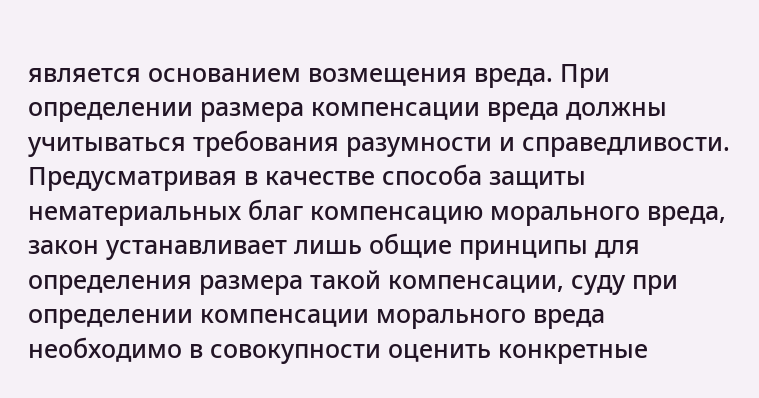является основанием возмещения вреда. При определении размера компенсации вреда должны учитываться требования разумности и справедливости.
Предусматривая в качестве способа защиты нематериальных благ компенсацию морального вреда, закон устанавливает лишь общие принципы для определения размера такой компенсации, суду при определении компенсации морального вреда необходимо в совокупности оценить конкретные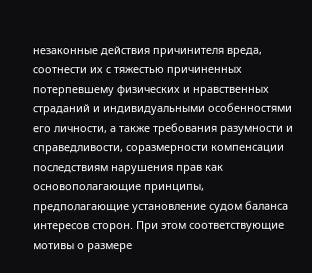незаконные действия причинителя вреда, соотнести их с тяжестью причиненных потерпевшему физических и нравственных страданий и индивидуальными особенностями его личности, а также требования разумности и справедливости, соразмерности компенсации последствиям нарушения прав как основополагающие принципы, предполагающие установление судом баланса интересов сторон. При этом соответствующие мотивы о размере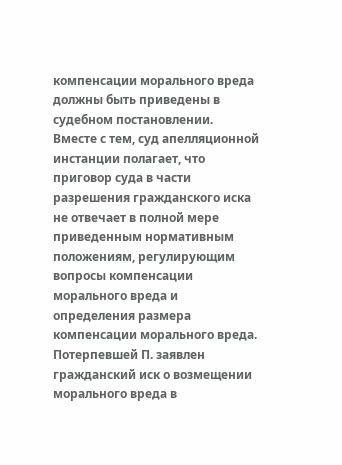компенсации морального вреда должны быть приведены в судебном постановлении.
Вместе с тем, суд апелляционной инстанции полагает, что приговор суда в части разрешения гражданского иска не отвечает в полной мере приведенным нормативным положениям, регулирующим вопросы компенсации морального вреда и определения размера компенсации морального вреда.
Потерпевшей П. заявлен гражданский иск о возмещении морального вреда в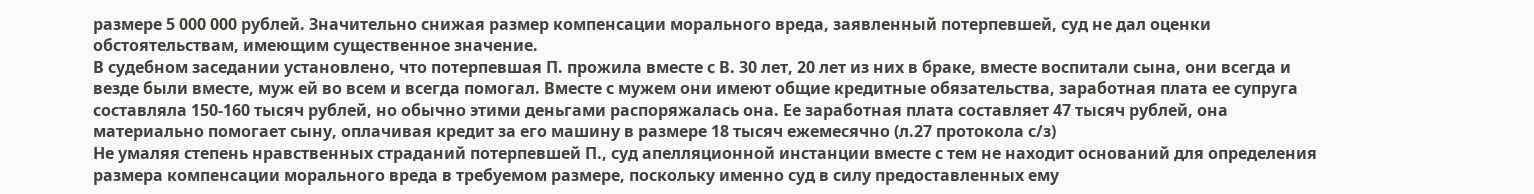размере 5 000 000 рублей. Значительно снижая размер компенсации морального вреда, заявленный потерпевшей, суд не дал оценки обстоятельствам, имеющим существенное значение.
В судебном заседании установлено, что потерпевшая П. прожила вместе с В. 30 лет, 20 лет из них в браке, вместе воспитали сына, они всегда и везде были вместе, муж ей во всем и всегда помогал. Вместе с мужем они имеют общие кредитные обязательства, заработная плата ее супруга составляла 150-160 тысяч рублей, но обычно этими деньгами распоряжалась она. Ее заработная плата составляет 47 тысяч рублей, она материально помогает сыну, оплачивая кредит за его машину в размере 18 тысяч ежемесячно (л.27 протокола с/з)
Не умаляя степень нравственных страданий потерпевшей П., суд апелляционной инстанции вместе с тем не находит оснований для определения размера компенсации морального вреда в требуемом размере, поскольку именно суд в силу предоставленных ему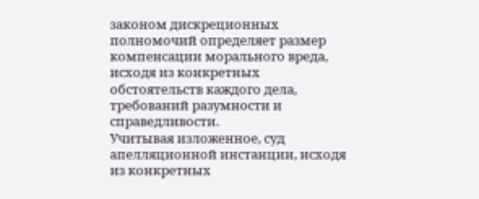законом дискреционных полномочий определяет размер компенсации морального вреда, исходя из конкретных обстоятельств каждого дела, требований разумности и справедливости.
Учитывая изложенное, суд апелляционной инстанции, исходя из конкретных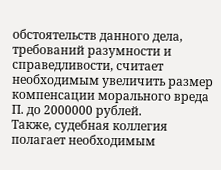обстоятельств данного дела, требований разумности и справедливости, считает необходимым увеличить размер компенсации морального вреда П. до 2000000 рублей.
Также, судебная коллегия полагает необходимым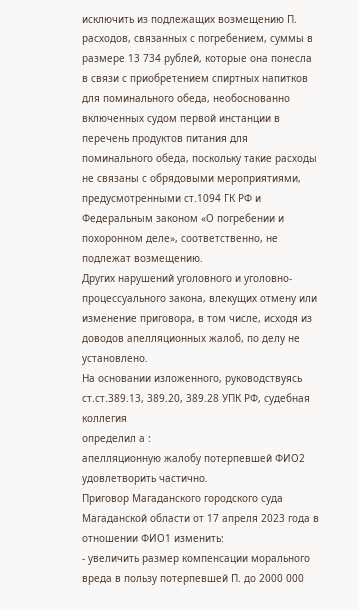исключить из подлежащих возмещению П. расходов, связанных с погребением, суммы в размере 13 734 рублей, которые она понесла в связи с приобретением спиртных напитков для поминального обеда, необоснованно включенных судом первой инстанции в перечень продуктов питания для поминального обеда, поскольку такие расходы не связаны с обрядовыми мероприятиями, предусмотренными ст.1094 ГК РФ и Федеральным законом «О погребении и похоронном деле», соответственно, не подлежат возмещению.
Других нарушений уголовного и уголовно-процессуального закона, влекущих отмену или изменение приговора, в том числе, исходя из доводов апелляционных жалоб, по делу не установлено.
На основании изложенного, руководствуясь ст.ст.389.13, 389.20, 389.28 УПК РФ, судебная коллегия
определил а :
апелляционную жалобу потерпевшей ФИО2 удовлетворить частично.
Приговор Магаданского городского суда Магаданской области от 17 апреля 2023 года в отношении ФИО1 изменить:
- увеличить размер компенсации морального вреда в пользу потерпевшей П. до 2000 000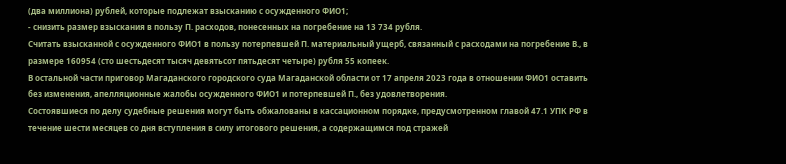(два миллиона) рублей, которые подлежат взысканию с осужденного ФИО1;
- снизить размер взыскания в пользу П. расходов, понесенных на погребение на 13 734 рубля.
Считать взысканной с осужденного ФИО1 в пользу потерпевшей П. материальный ущерб, связанный с расходами на погребение В., в размере 160954 (сто шестьдесят тысяч девятьсот пятьдесят четыре) рубля 55 копеек.
В остальной части приговор Магаданского городского суда Магаданской области от 17 апреля 2023 года в отношении ФИО1 оставить без изменения, апелляционные жалобы осужденного ФИО1 и потерпевшей П., без удовлетворения.
Состоявшиеся по делу судебные решения могут быть обжалованы в кассационном порядке, предусмотренном главой 47.1 УПК РФ в течение шести месяцев со дня вступления в силу итогового решения, а содержащимся под стражей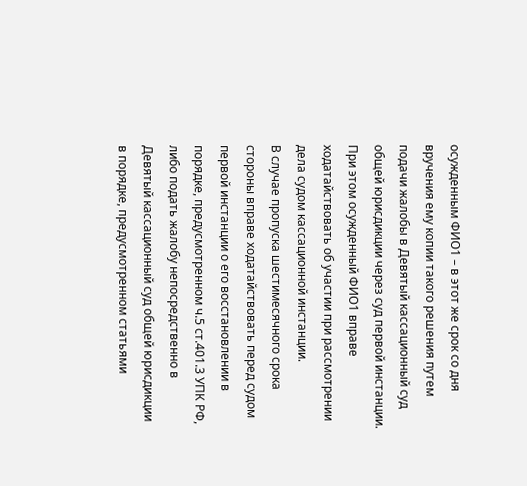осужденным ФИО1 – в этот же срок со дня вручения ему копии такого решения путем подачи жалобы в Девятый кассационный суд общей юрисдикции через суд первой инстанции. При этом осужденный ФИО1 вправе ходатайствовать об участии при рассмотрении дела судом кассационной инстанции.
В случае пропуска шестимесячного срока стороны вправе ходатайствовать перед судом первой инстанции о его восстановлении в порядке, предусмотренном ч.5 ст.401.3 УПК РФ, либо подать жалобу непосредственно в Девятый кассационный суд общей юрисдикции в порядке, предусмотренном статьями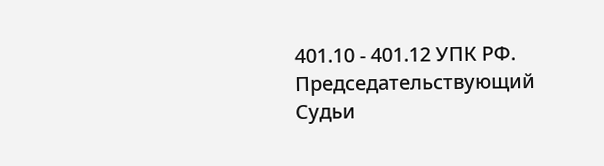401.10 - 401.12 УПК РФ.
Председательствующий
Судьи